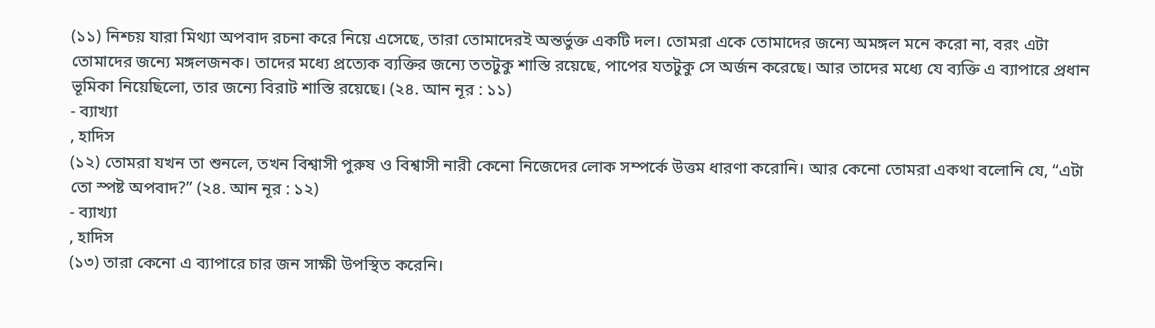(১১) নিশ্চয় যারা মিথ্যা অপবাদ রচনা করে নিয়ে এসেছে, তারা তোমাদেরই অন্তর্ভুক্ত একটি দল। তোমরা একে তোমাদের জন্যে অমঙ্গল মনে করো না, বরং এটা তোমাদের জন্যে মঙ্গলজনক। তাদের মধ্যে প্রত্যেক ব্যক্তির জন্যে ততটুকু শাস্তি রয়েছে, পাপের যতটুকু সে অর্জন করেছে। আর তাদের মধ্যে যে ব্যক্তি এ ব্যাপারে প্রধান ভূমিকা নিয়েছিলো, তার জন্যে বিরাট শাস্তি রয়েছে। (২৪. আন নূর : ১১)
- ব্যাখ্যা
, হাদিস
(১২) তোমরা যখন তা শুনলে, তখন বিশ্বাসী পুরুষ ও বিশ্বাসী নারী কেনো নিজেদের লোক সম্পর্কে উত্তম ধারণা করোনি। আর কেনো তোমরা একথা বলোনি যে, “এটা তো স্পষ্ট অপবাদ?” (২৪. আন নূর : ১২)
- ব্যাখ্যা
, হাদিস
(১৩) তারা কেনো এ ব্যাপারে চার জন সাক্ষী উপস্থিত করেনি।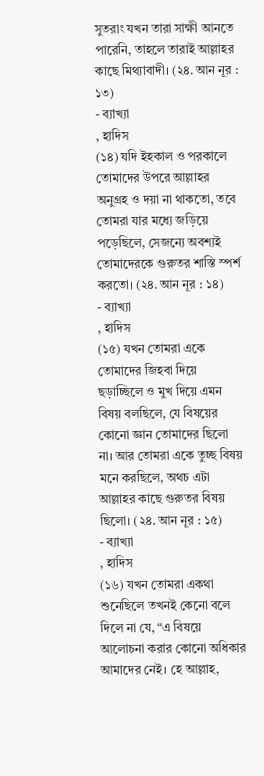সুতরাং যখন তারা সাক্ষী আনতে পারেনি, তাহলে তারাই আল্লাহর কাছে মিথ্যাবাদী। (২৪. আন নূর : ১৩)
- ব্যাখ্যা
, হাদিস
(১৪) যদি ইহকাল ও পরকালে তোমাদের উপরে আল্লাহর অনুগ্রহ ও দয়া না থাকতো, তবে তোমরা যার মধ্যে জড়িয়ে পড়েছিলে, সেজন্যে অবশ্যই তোমাদেরকে গুরুতর শাস্তি স্পর্শ করতো। (২৪. আন নূর : ১৪)
- ব্যাখ্যা
, হাদিস
(১৫) যখন তোমরা একে তোমাদের জিহবা দিয়ে ছড়াচ্ছিলে ও মুখ দিয়ে এমন বিষয় বলছিলে, যে বিষয়ের কোনো জ্ঞান তোমাদের ছিলো না। আর তোমরা একে তুচ্ছ বিষয় মনে করছিলে, অথচ এটা আল্লাহর কাছে গুরুতর বিষয় ছিলো। (২৪. আন নূর : ১৫)
- ব্যাখ্যা
, হাদিস
(১৬) যখন তোমরা একথা শুনেছিলে তখনই কেনো বলে দিলে না যে, “এ বিষয়ে আলোচনা করার কোনো অধিকার আমাদের নেই। হে আল্লাহ,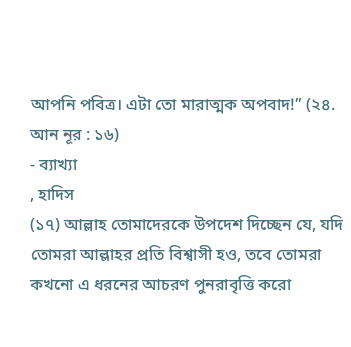আপনি পবিত্র। এটা তো মারাত্মক অপবাদ!” (২৪. আন নূর : ১৬)
- ব্যাখ্যা
, হাদিস
(১৭) আল্লাহ তোমাদেরকে উপদেশ দিচ্ছেন যে, যদি তোমরা আল্লাহর প্রতি বিশ্বাসী হও, তবে তোমরা কখনো এ ধরনের আচরণ পুনরাবৃত্তি করো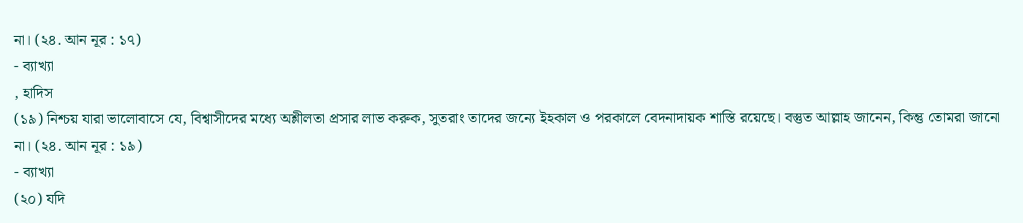না। (২৪. আন নূর : ১৭)
- ব্যাখ্যা
, হাদিস
(১৯) নিশ্চয় যারা ভালোবাসে যে, বিশ্বাসীদের মধ্যে অশ্লীলতা প্রসার লাভ করুক, সুতরাং তাদের জন্যে ইহকাল ও পরকালে বেদনাদায়ক শাস্তি রয়েছে। বস্তুত আল্লাহ জানেন, কিন্তু তোমরা জানো না। (২৪. আন নূর : ১৯)
- ব্যাখ্যা
(২০) যদি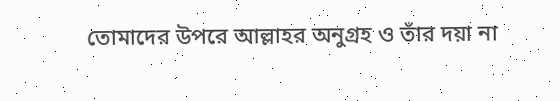তোমাদের উপরে আল্লাহর অনুগ্রহ ও তাঁর দয়া না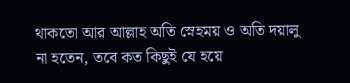থাকতো আর আল্লাহ অতি স্নেহময় ও অতি দয়ালু না হতেন, তবে কত কিছুই যে হয়ে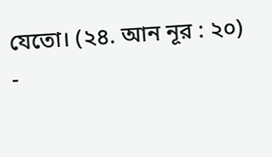যেতো। (২৪. আন নূর : ২০)
-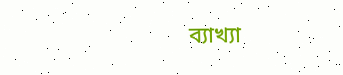ব্যাখ্যা